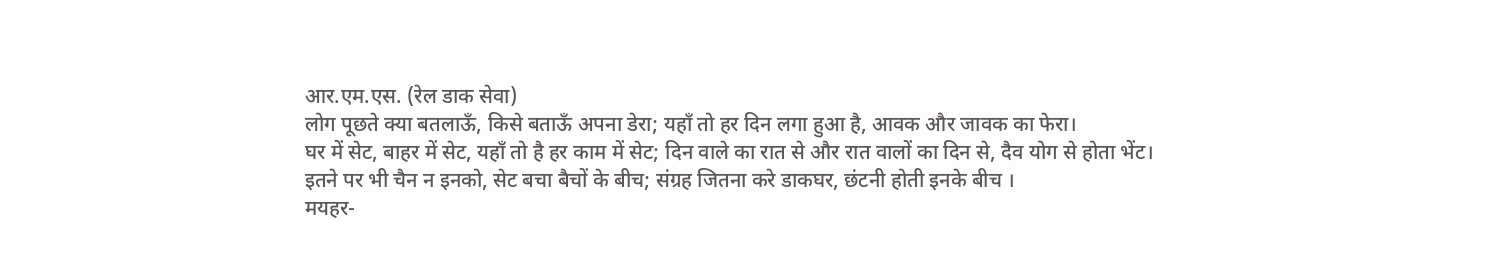आर.एम.एस. (रेल डाक सेवा)
लोग पूछते क्या बतलाऊँ, किसे बताऊँ अपना डेरा; यहाँ तो हर दिन लगा हुआ है, आवक और जावक का फेरा।
घर में सेट, बाहर में सेट, यहाँ तो है हर काम में सेट; दिन वाले का रात से और रात वालों का दिन से, दैव योग से होता भेंट।
इतने पर भी चैन न इनको, सेट बचा बैचों के बीच; संग्रह जितना करे डाकघर, छंटनी होती इनके बीच ।
मयहर-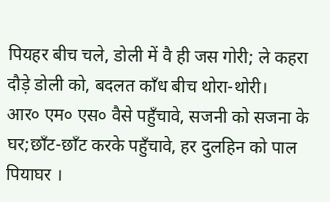पियहर बीच चले, डोली में वै ही जस गोरी; ले कहरा दौड़े डोली को, बदलत काँध बीच थोरा-थोरी।
आर० एम० एस० वैसे पहुँचावे, सजनी को सजना के घर;छाँट-छाँट करके पहुँचावे, हर दुलहिन को पाल पियाघर ।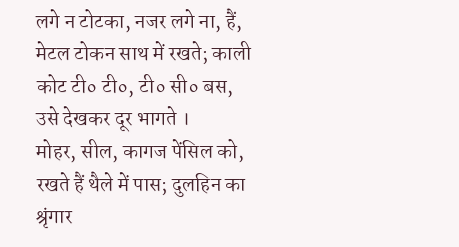लगे न टोटका, नजर लगे ना, हैं, मेटल टोकन साथ में रखते; काली कोट टी० टी०, टी० सी० बस, उसे देखकर दूर भागते ।
मोहर, सील, कागज पेंसिल को, रखते हैं थैले में पास; दुलहिन का श्रृंगार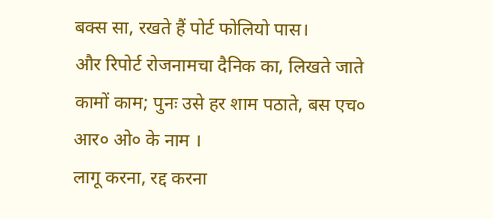बक्स सा, रखते हैं पोर्ट फोलियो पास।
और रिपोर्ट रोजनामचा दैनिक का, लिखते जाते कामों काम; पुनः उसे हर शाम पठाते, बस एच० आर० ओ० के नाम ।
लागू करना, रद्द करना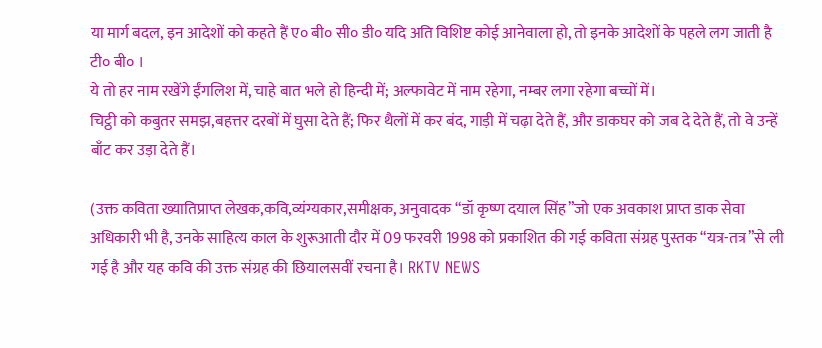या मार्ग बदल, इन आदेशों को कहते हैं ए० बी० सी० डी० यदि अति विशिष्ट कोई आनेवाला हो, तो इनके आदेशों के पहले लग जाती है टी० बी० ।
ये तो हर नाम रखेंगे ईंगलिश में, चाहे बात भले हो हिन्दी में; अल्फावेट में नाम रहेगा, नम्बर लगा रहेगा बच्चों में।
चिट्ठी को कबुतर समझ,बहत्तर दरबों में घुसा देते हैं; फिर थैलों में कर बंद, गाड़ी में चढ़ा देते हैं, और डाकघर को जब दे देते हैं, तो वे उन्हें बाँट कर उड़ा देते हैं।

(उक्त कविता ख्यातिप्राप्त लेखक,कवि,व्यंग्यकार,समीक्षक, अनुवादक “डॉ कृष्ण दयाल सिंह”जो एक अवकाश प्राप्त डाक सेवा अधिकारी भी है, उनके साहित्य काल के शुरूआती दौर में 09 फरवरी 1998 को प्रकाशित की गई कविता संग्रह पुस्तक “यत्र-तत्र”से ली गई है और यह कवि की उक्त संग्रह की छियालसवीं रचना है। RKTV NEWS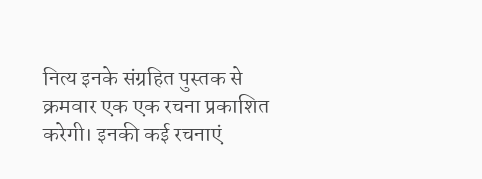नित्य इनके संग्रहित पुस्तक से क्रमवार एक एक रचना प्रकाशित करेगी। इनकी कई रचनाएं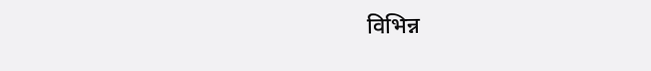विभिन्न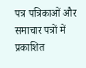पत्र पत्रिकाओं और समाचार पत्रों में प्रकाशित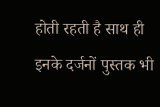होती रहती है साथ ही इनके दर्जनों पुस्तक भी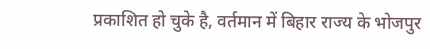प्रकाशित हो चुके है, वर्तमान में बिहार राज्य के भोजपुर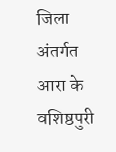जिला अंतर्गत आरा के वशिष्ठपुरी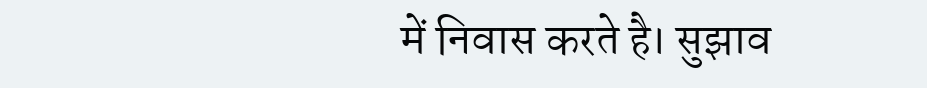में निवास करते है। सुझाव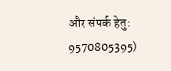और संपर्क हेतु: 9570805395)